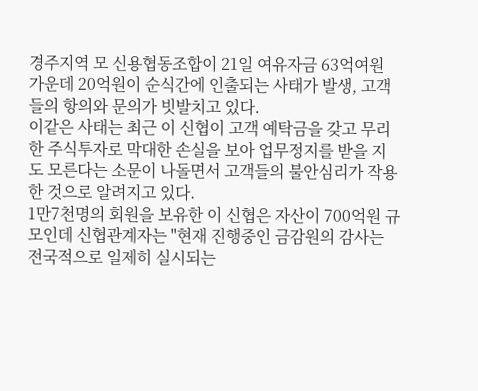경주지역 모 신용협동조합이 21일 여유자금 63억여원 가운데 20억원이 순식간에 인출되는 사태가 발생, 고객들의 항의와 문의가 빗발치고 있다.
이같은 사태는 최근 이 신협이 고객 예탁금을 갖고 무리한 주식투자로 막대한 손실을 보아 업무정지를 받을 지도 모른다는 소문이 나돌면서 고객들의 불안심리가 작용한 것으로 알려지고 있다.
1만7천명의 회원을 보유한 이 신협은 자산이 700억원 규모인데 신협관계자는 "현재 진행중인 금감원의 감사는 전국적으로 일제히 실시되는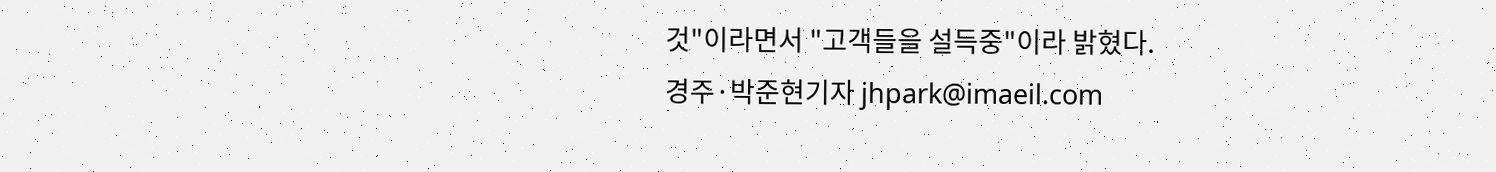것"이라면서 "고객들을 설득중"이라 밝혔다.
경주·박준현기자 jhpark@imaeil.com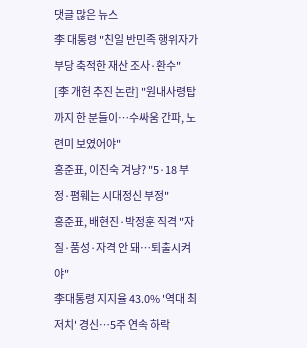댓글 많은 뉴스
李 대통령 "친일 반민족 행위자가 부당 축적한 재산 조사·환수"
[李 개헌 추진 논란] "원내사령탑까지 한 분들이…수싸움 간파, 노련미 보였어야"
홍준표, 이진숙 겨냥? "5·18 부정·폄훼는 시대정신 부정"
홍준표, 배현진·박정훈 직격 "자질·품성·자격 안 돼…퇴출시켜야"
李대통령 지지율 43.0% '역대 최저치' 경신…5주 연속 하락